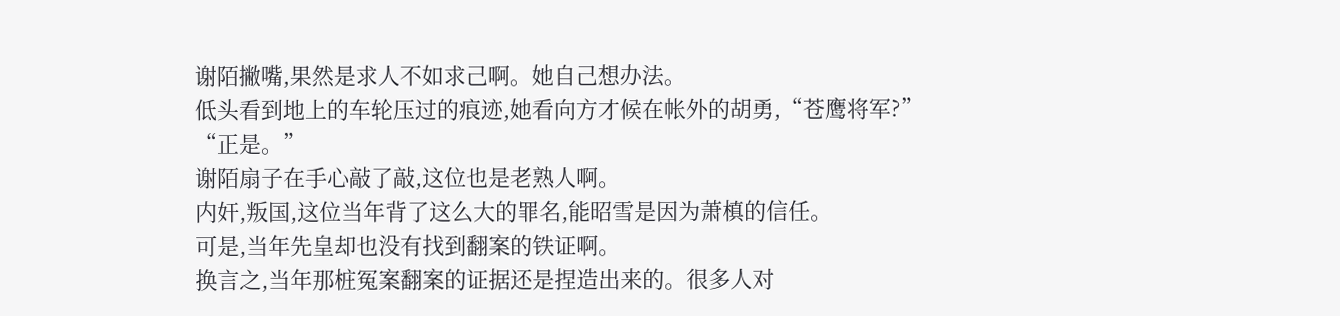谢陌撇嘴,果然是求人不如求己啊。她自己想办法。
低头看到地上的车轮压过的痕迹,她看向方才候在帐外的胡勇,“苍鹰将军?”
“正是。”
谢陌扇子在手心敲了敲,这位也是老熟人啊。
内奸,叛国,这位当年背了这么大的罪名,能昭雪是因为萧槙的信任。
可是,当年先皇却也没有找到翻案的铁证啊。
换言之,当年那桩冤案翻案的证据还是捏造出来的。很多人对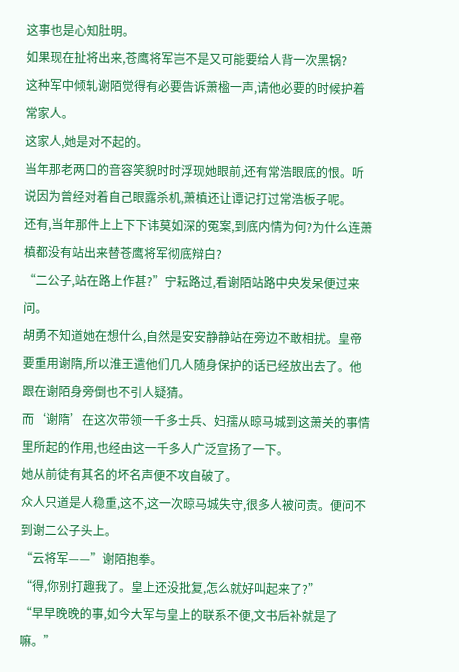这事也是心知肚明。
如果现在扯将出来,苍鹰将军岂不是又可能要给人背一次黑锅?
这种军中倾轧谢陌觉得有必要告诉萧楹一声,请他必要的时候护着常家人。
这家人,她是对不起的。
当年那老两口的音容笑貌时时浮现她眼前,还有常浩眼底的恨。听说因为曾经对着自己眼露杀机,萧槙还让谭记打过常浩板子呢。
还有,当年那件上上下下讳莫如深的冤案,到底内情为何?为什么连萧槙都没有站出来替苍鹰将军彻底辩白?
“二公子,站在路上作甚?”宁耘路过,看谢陌站路中央发呆便过来问。
胡勇不知道她在想什么,自然是安安静静站在旁边不敢相扰。皇帝要重用谢隋,所以淮王遣他们几人随身保护的话已经放出去了。他跟在谢陌身旁倒也不引人疑猜。
而‘谢隋’在这次带领一千多士兵、妇孺从晾马城到这萧关的事情里所起的作用,也经由这一千多人广泛宣扬了一下。
她从前徒有其名的坏名声便不攻自破了。
众人只道是人稳重,这不,这一次晾马城失守,很多人被问责。便问不到谢二公子头上。
“云将军——”谢陌抱拳。
“得,你别打趣我了。皇上还没批复,怎么就好叫起来了?”
“早早晚晚的事,如今大军与皇上的联系不便,文书后补就是了嘛。”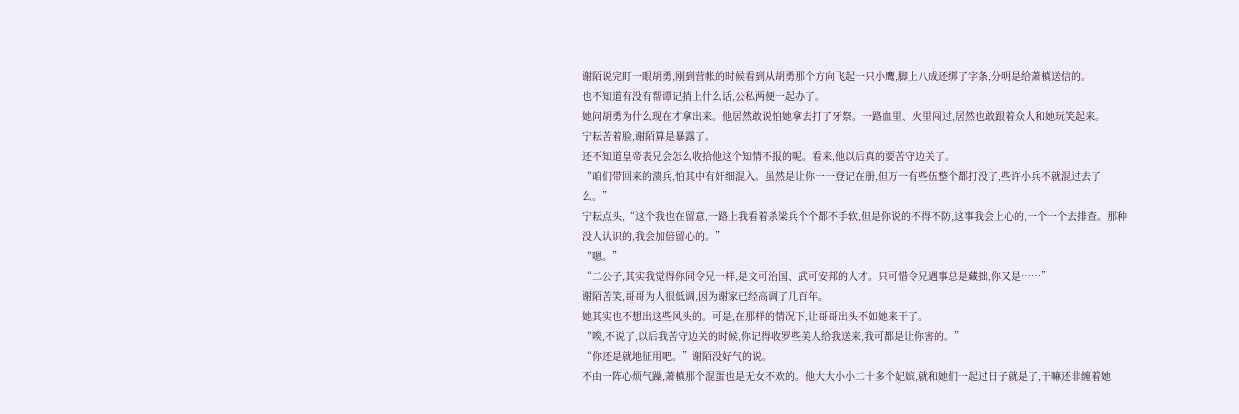谢陌说完盯一眼胡勇,刚到营帐的时候看到从胡勇那个方向飞起一只小鹰,脚上八成还绑了字条,分明是给萧槙送信的。
也不知道有没有帮谭记捎上什么话,公私两便一起办了。
她问胡勇为什么现在才拿出来。他居然敢说怕她拿去打了牙祭。一路血里、火里闯过,居然也敢跟着众人和她玩笑起来。
宁耘苦着脸,谢陌算是暴露了。
还不知道皇帝表兄会怎么收拾他这个知情不报的呢。看来,他以后真的要苦守边关了。
“咱们带回来的溃兵,怕其中有奸细混入。虽然是让你一一登记在册,但万一有些伍整个都打没了,些许小兵不就混过去了么。”
宁耘点头,“这个我也在留意,一路上我看着杀梁兵个个都不手软,但是你说的不得不防,这事我会上心的,一个一个去排查。那种没人认识的,我会加倍留心的。”
“嗯。”
“二公子,其实我觉得你同令兄一样,是文可治国、武可安邦的人才。只可惜令兄遇事总是藏拙,你又是……”
谢陌苦笑,哥哥为人很低调,因为谢家已经高调了几百年。
她其实也不想出这些风头的。可是,在那样的情况下,让哥哥出头不如她来干了。
“唉,不说了,以后我苦守边关的时候,你记得收罗些美人给我送来,我可都是让你害的。”
“你还是就地征用吧。”谢陌没好气的说。
不由一阵心烦气躁,萧槙那个混蛋也是无女不欢的。他大大小小二十多个妃嫔,就和她们一起过日子就是了,干嘛还非缠着她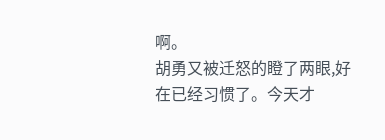啊。
胡勇又被迁怒的瞪了两眼,好在已经习惯了。今天才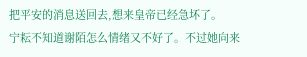把平安的消息送回去,想来皇帝已经急坏了。
宁耘不知道谢陌怎么情绪又不好了。不过她向来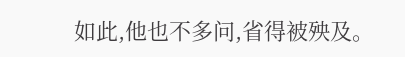如此,他也不多问,省得被殃及。